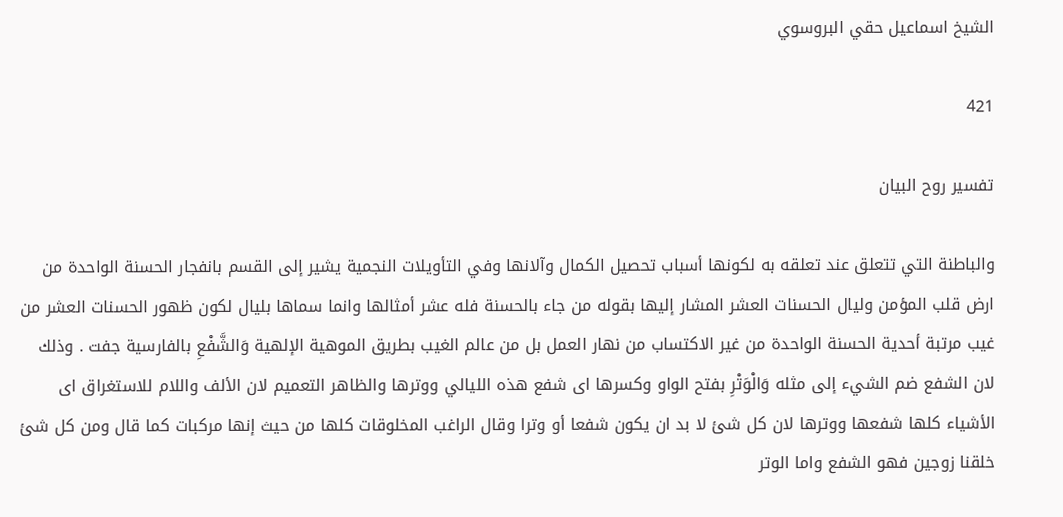الشيخ اسماعيل حقي البروسوي

421

تفسير روح البيان

والباطنة التي تتعلق عند تعلقه به لكونها أسباب تحصيل الكمال وآلانها وفي التأويلات النجمية يشير إلى القسم بانفجار الحسنة الواحدة من ارض قلب المؤمن وليال الحسنات العشر المشار إليها بقوله من جاء بالحسنة فله عشر أمثالها وانما سماها بليال لكون ظهور الحسنات العشر من غيب مرتبة أحدية الحسنة الواحدة من غير الاكتساب من نهار العمل بل من عالم الغيب بطريق الموهية الإلهية وَالشَّفْعِ بالفارسية جفت . وذلك لان الشفع ضم الشيء إلى مثله وَالْوَتْرِ بفتح الواو وكسرها اى شفع هذه الليالي ووترها والظاهر التعميم لان الألف واللام للاستغراق اى الأشياء كلها شفعها ووترها لان كل شئ لا بد ان يكون شفعا أو وترا وقال الراغب المخلوقات كلها من حيث إنها مركبات كما قال ومن كل شئ خلقنا زوجين فهو الشفع واما الوتر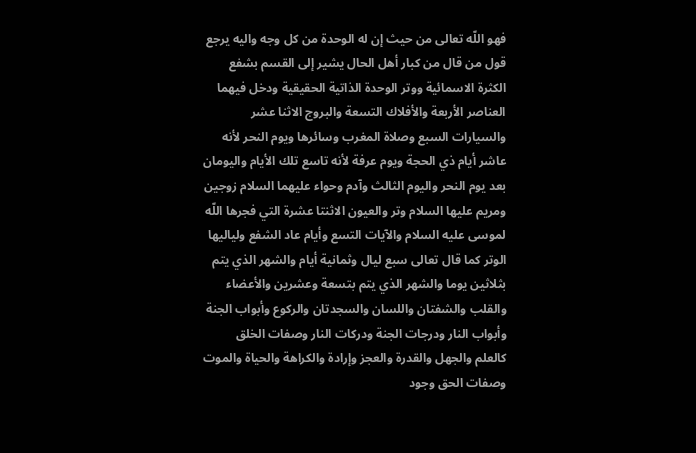فهو اللّه تعالى من حيث إن له الوحدة من كل وجه واليه يرجع قول من قال من كبار أهل الحال يشير إلى القسم بشفع الكثرة الاسمائية ووتر الوحدة الذاتية الحقيقية ودخل فيهما العناصر الأربعة والأفلاك التسعة والبروج الاثنا عشر والسيارات السبع وصلاة المغرب وسائرها ويوم النحر لأنه عاشر أيام ذي الحجة ويوم عرفة لأنه تاسع تلك الأيام واليومان بعد يوم النحر واليوم الثالث وآدم وحواء عليهما السلام زوجين ومريم عليها السلام وتر والعيون الاثنتا عشرة التي فجرها اللّه لموسى عليه السلام والآيات التسع وأيام عاد الشفع ولياليها الوتر كما قال تعالى سبع ليال وثمانية أيام والشهر الذي يتم بثلاثين يوما والشهر الذي يتم بتسعة وعشرين والأعضاء والقلب والشفتان واللسان والسجدتان والركوع وأبواب الجنة وأبواب النار ودرجات الجنة ودركات النار وصفات الخلق كالعلم والجهل والقدرة والعجز وإرادة والكراهة والحياة والموت وصفات الحق وجود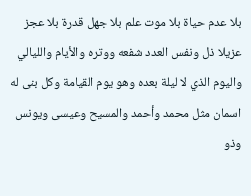بلا عدم حياة بلا موت علم بلا جهل قدرة بلا عجز عزيلا ذل ونفس العدد شفعه ووتره والأيام والليالي واليوم الذي لا ليلة بعده وهو يوم القيامة وكل بنى له اسمان مثل محمد وأحمد والمسيح وعيسى ويونس وذو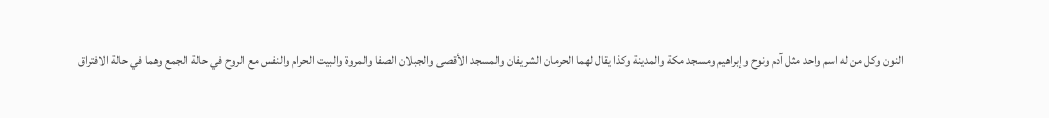النون وكل من له اسم واحد مثل آدم ونوح وإبراهيم ومسجد مكة والمدينة وكذا يقال لهما الحرمان الشريفان والمسجد الأقصى والجبلان الصفا والمروة والبيت الحرام والنفس مع الروح في حالة الجمع وهما في حالة الافتراق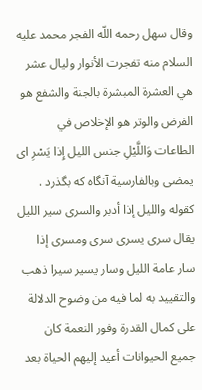وقال سهل رحمه اللّه الفجر محمد عليه السلام منه تفجرت الأنوار وليال عشر هي العشرة المبشرة بالجنة والشفع هو الفرض والوتر هو الإخلاص في الطاعات وَاللَّيْلِ جنس الليل إِذا يَسْرِ اى يمضى وبالفارسية آنگاه كه بگذرد . كقوله والليل إذا أدبر والسرى سير الليل يقال سرى يسرى سرى ومسرى إذا سار عامة الليل وسار يسير سيرا ذهب والتقييد به لما فيه من وضوح الدلالة على كمال القدرة وفور النعمة كان جميع الحيوانات أعيد إليهم الحياة بعد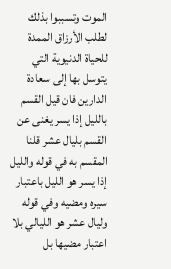الموت وتسببوا بذلك لطلب الأرزاق الممدة للحياة الدنيوية التي يتوسل بها إلى سعادة الدارين فان قيل القسم بالليل إذا يسر يغنى عن القسم بليال عشر قلنا المقسم به في قوله والليل إذا يسر هو الليل باعتبار سيره ومضيه وفي قوله وليال عشر هو الليالي بلا اعتبار مضيها بل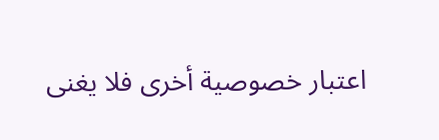اعتبار خصوصية أخرى فلا يغنى